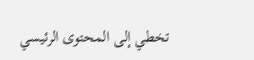تخطي إلى المحتوى الرئيسي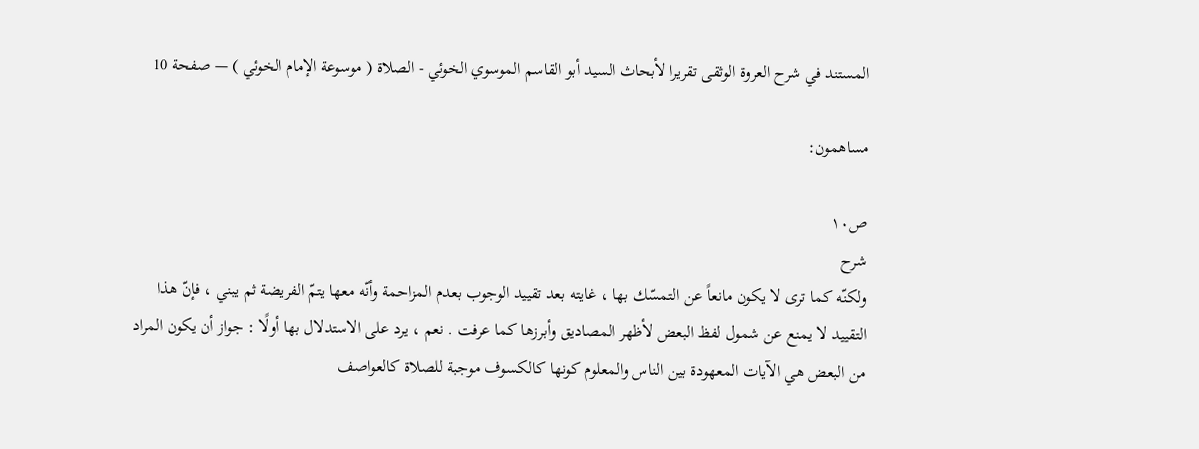المستند في شرح العروة الوثقى تقريرا لأبحاث السيد أبو القاسم الموسوي الخوئي - الصلاة ( موسوعة الإمام الخوئي ) — صفحة 10

مساهمون:

ص١٠
شرح
ولكنّه كما ترى لا يكون مانعاً عن التمسّك بها ، غايته بعد تقييد الوجوب بعدم المزاحمة وأنّه معها يتمّ الفريضة ثم يبني ، فإنّ هذا التقييد لا يمنع عن شمول لفظ البعض لأظهر المصاديق وأبرزها كما عرفت . نعم ، يرد على الاستدلال بها أولًا : جواز أن يكون المراد من البعض هي الآيات المعهودة بين الناس والمعلوم كونها كالكسوف موجبة للصلاة كالعواصف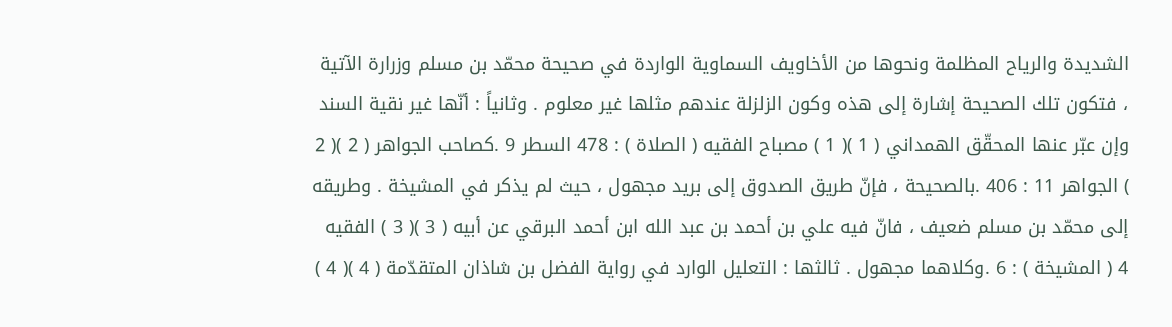الشديدة والرياح المظلمة ونحوها من الأخاويف السماوية الواردة في صحيحة محمّد بن مسلم وزرارة الآتية ، فتكون تلك الصحيحة إشارة إلى هذه وكون الزلزلة عندهم مثلها غير معلوم . وثانياً : أنّها غير نقية السند وإن عبّر عنها المحقّق الهمداني ( 1 )( 1 ) مصباح الفقيه ( الصلاة ) : 478 السطر 9 .كصاحب الجواهر ( 2 )( 2 ) الجواهر 11 : 406 .بالصحيحة ، فإنّ طريق الصدوق إلى بريد مجهول ، حيث لم يذكر في المشيخة . وطريقه إلى محمّد بن مسلم ضعيف ، فانّ فيه علي بن أحمد بن عبد الله ابن أحمد البرقي عن أبيه ( 3 )( 3 ) الفقيه 4 ( المشيخة ) : 6 .وكلاهما مجهول . ثالثها : التعليل الوارد في رواية الفضل بن شاذان المتقدّمة ( 4 )( 4 )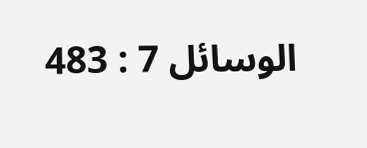الوسائل 7 : 483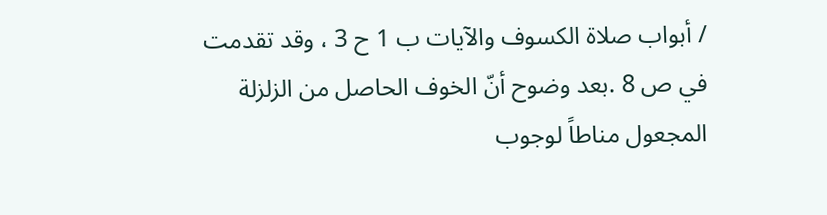/ أبواب صلاة الكسوف والآيات ب 1 ح 3 ، وقد تقدمت في ص 8 .بعد وضوح أنّ الخوف الحاصل من الزلزلة المجعول مناطاً لوجوب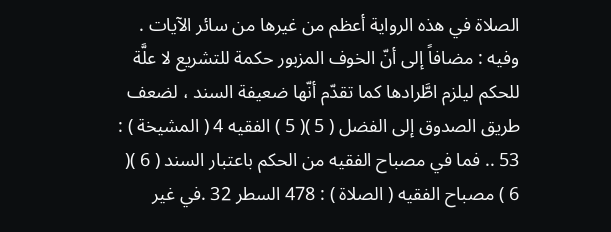الصلاة في هذه الرواية أعظم من غيرها من سائر الآيات . وفيه : مضافاً إلى أنّ الخوف المزبور حكمة للتشريع لا علَّة للحكم ليلزم اطَّرادها كما تقدّم أنّها ضعيفة السند ، لضعف طريق الصدوق إلى الفضل ( 5 )( 5 ) الفقيه 4 ( المشيخة ) : 53 .. فما في مصباح الفقيه من الحكم باعتبار السند ( 6 )( 6 ) مصباح الفقيه ( الصلاة ) : 478 السطر 32 .في غير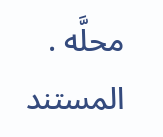محلَّه .
المستند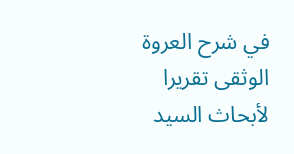في شرح العروة الوثقى تقريرا لأبحاث السيد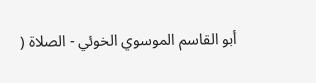أبو القاسم الموسوي الخوئي - الصلاة (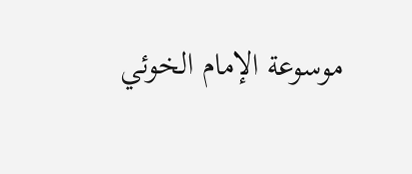موسوعة الإمام الخوئي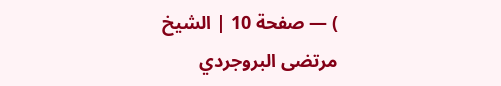) — صفحة 10 | الشيخ مرتضى البروجردي